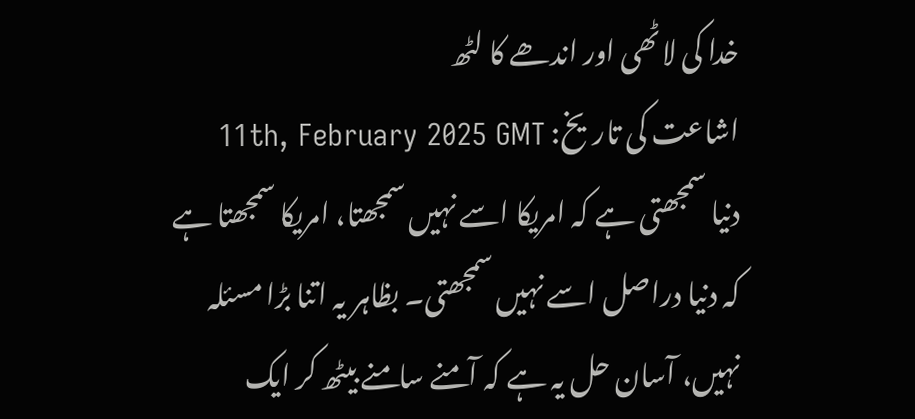خدا کی لاٹھی اور اندھے کا لٹھ
اشاعت کی تاریخ: 11th, February 2025 GMT
دنیا سمجھتی ہے کہ امریکا اسے نہیں سمجھتا، امریکا سمجھتا ہے کہ دنیا دراصل اسے نہیں سمجھتی۔ بظاہر یہ اتنا بڑا مسئلہ نہیں، آسان حل یہ ہے کہ آمنے سامنے بیٹھ کر ایک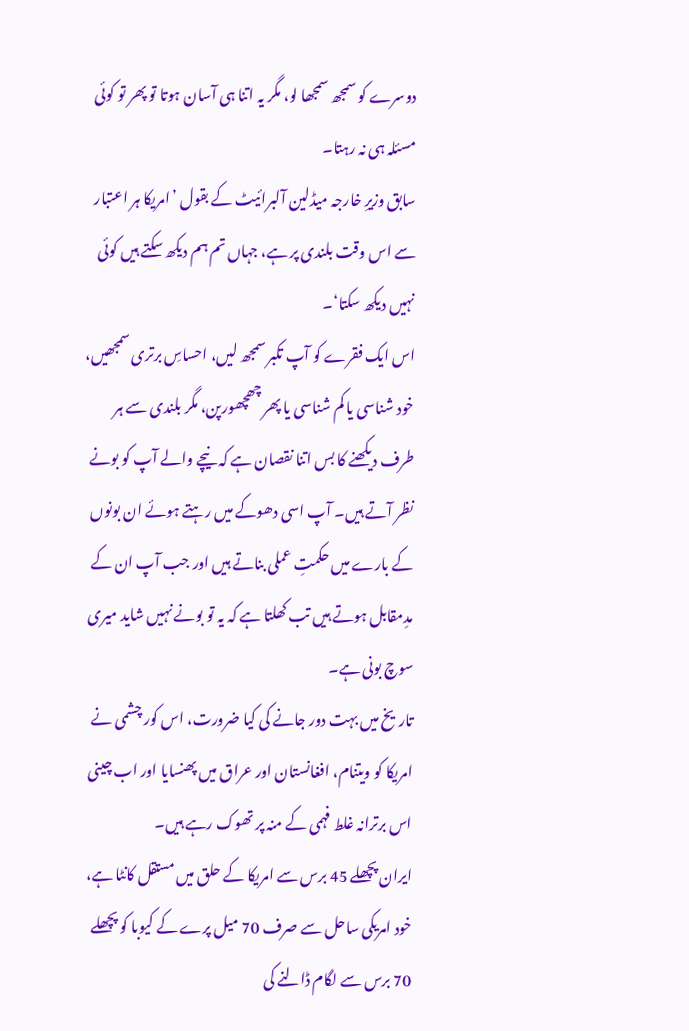دوسرے کو سمجھ سمجھا لو، مگر یہ اتنا ہی آسان ہوتا تو پھر تو کوئی مسئلہ ہی نہ رہتا۔
سابق وزیرِ خارجہ میڈلین آلبرائیٹ کے بقول ’امریکا ہر اعتبار سے اس وقت بلندی پر ہے، جہاں تم ہم دیکھ سکتے ہیں کوئی نہیں دیکھ سکتا‘۔
اس ایک فقرے کو آپ تکبر سمجھ لیں، احساسِ برتری سمجھیں، خود شناسی یا کم شناسی یا پھر چھچھورپن، مگر بلندی سے ہر طرف دیکھنے کا بس اتنا نقصان ہے کہ نیچے والے آپ کو بونے نظر آتے ہیں۔ آپ اسی دھوکے میں رہتے ہوئے ان بونوں کے بارے میں حکمتِ عملی بناتے ہیں اور جب آپ ان کے مدِمقابل ہوتے ہیں تب کھلتا ہے کہ یہ تو بونے نہیں شاید میری سوچ بونی ہے۔
تاریخ میں بہت دور جانے کی کیا ضرورت، اس کور چشمی نے امریکا کو ویتنام، افغانستان اور عراق میں پھنسایا اور اب چینی اس برترانہ غلط فہمی کے منہ پر تھوک رہے ہیں۔
ایران پچھلے 45 برس سے امریکا کے حلق میں مستقل کانٹا ہے، خود امریکی ساحل سے صرف 70 میل پرے کے کیوبا کو پچھلے 70 برس سے لگام ڈالنے کی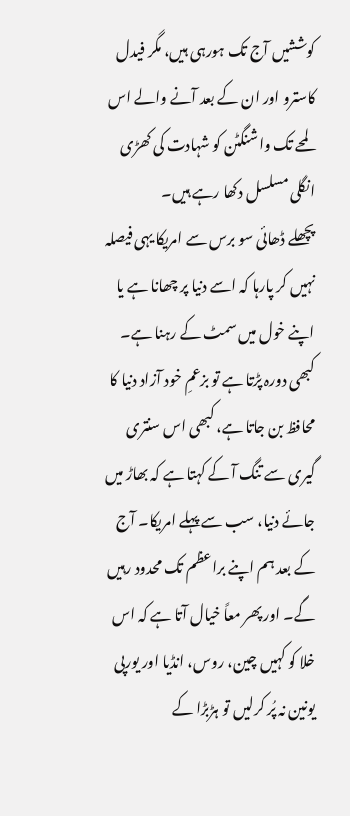کوششیں آج تک ہورہی ہیں، مگر فیدل کاسترو اور ان کے بعد آنے والے اس لمحے تک واشنگٹن کو شہادت کی کھڑی انگلی مسلسل دکھا رہے ہیں۔
پچھلے ڈھائی سو برس سے امریکا یہی فیصلہ نہیں کر پارہا کہ اسے دنیا پر چھانا ہے یا اپنے خول میں سمٹ کے رہنا ہے۔ کبھی دورہ پڑتا ہے تو بزعمِ خود آزاد دنیا کا محافظ بن جاتا ہے، کبھی اس سنتری گیری سے تنگ آ کے کہتا ہے کہ بھاڑ میں جائے دنیا، سب سے پہلے امریکا۔ آج کے بعد ہم اپنے براعظم تک محدود رہیں گے۔ اور پھر معاً خیال آتا ہے کہ اس خلا کو کہیں چین، روس، انڈیا اور یورپی یونین نہ پُر کرلیں تو ہڑبڑا کے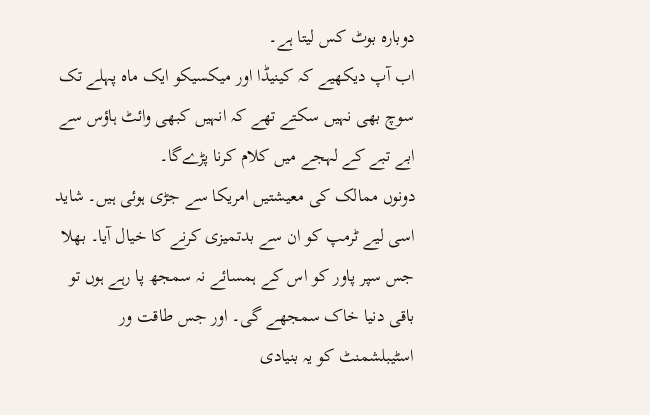دوبارہ بوٹ کس لیتا ہے۔
اب آپ دیکھیے کہ کینیڈا اور میکسیکو ایک ماہ پہلے تک سوچ بھی نہیں سکتے تھے کہ انہیں کبھی وائٹ ہاؤس سے ابے تبے کے لہجے میں کلام کرنا پڑےگا۔
دونوں ممالک کی معیشتیں امریکا سے جڑی ہوئی ہیں۔ شاید اسی لیے ٹرمپ کو ان سے بدتمیزی کرنے کا خیال آیا۔ بھلا جس سپر پاور کو اس کے ہمسائے نہ سمجھ پا رہے ہوں تو باقی دنیا خاک سمجھے گی۔ اور جس طاقت ور اسٹیبلشمنٹ کو یہ بنیادی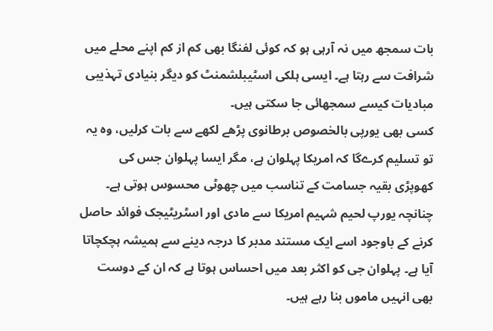بات سمجھ میں نہ آرہی ہو کہ کوئی لفنگا بھی کم از کم اپنے محلے میں شرافت سے رہتا ہے۔ ایسی ہلکی اسٹیبلشمنٹ کو دیگر بنیادی تہذیبی مبادیات کیسے سمجھائی جا سکتی ہیں۔
کسی بھی یورپی بالخصوص برطانوی پڑھے لکھے سے بات کرلیں، وہ یہ تو تسلیم کرےگا کہ امریکا پہلوان ہے، مگر ایسا پہلوان جس کی کھوپڑی بقیہ جسامت کے تناسب میں چھوٹی محسوس ہوتی ہے۔ چنانچہ یورپ لحیم شہیم امریکا سے مادی اور اسٹریٹیجک فوائد حاصل کرنے کے باوجود اسے ایک مستند مدبر کا درجہ دینے سے ہمیشہ ہچکچاتا آیا ہے۔ پہلوان جی کو اکثر بعد میں احساس ہوتا ہے کہ ان کے دوست بھی انہیں ماموں بنا رہے ہیں۔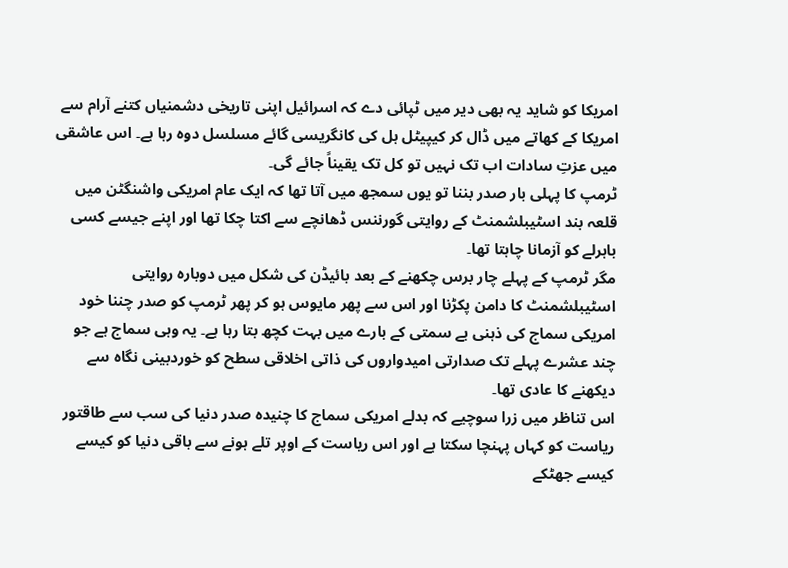امریکا کو شاید یہ بھی دیر میں ٹپائی دے کہ اسرائیل اپنی تاریخی دشمنیاں کتنے آرام سے امریکا کے کھاتے میں ڈال کر کیپیٹل ہل کی کانگریسی گائے مسلسل دوہ رہا ہے۔ اس عاشقی میں عزتِ سادات اب تک نہیں تو کل تک یقیناً جائے گی۔
ٹرمپ کا پہلی بار صدر بننا تو یوں سمجھ میں آتا تھا کہ ایک عام امریکی واشنگٹن میں قلعہ بند اسٹیبلشمنٹ کے روایتی گورننس ڈھانچے سے اکتا چکا تھا اور اپنے جیسے کسی باہرلے کو آزمانا چاہتا تھا۔
مگر ٹرمپ کے پہلے چار برس چکھنے کے بعد بائیڈن کی شکل میں دوبارہ روایتی اسٹیبلشمنٹ کا دامن پکڑنا اور اس سے پھر مایوس ہو کر پھر ٹرمپ کو صدر چننا خود امریکی سماج کی ذہنی بے سمتی کے بارے میں بہت کچھ بتا رہا ہے۔ یہ وہی سماج ہے جو چند عشرے پہلے تک صدارتی امیدواروں کی ذاتی اخلاقی سطح کو خوردبینی نگاہ سے دیکھنے کا عادی تھا۔
اس تناظر میں زرا سوچیے کہ بدلے امریکی سماج کا چنیدہ صدر دنیا کی سب سے طاقتور ریاست کو کہاں پہنچا سکتا ہے اور اس ریاست کے اوپر تلے ہونے سے باقی دنیا کو کیسے کیسے جھٹکے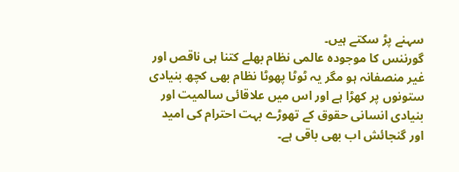سہنے پڑ سکتے ہیں۔
گورننس کا موجودہ عالمی نظام بھلے کتنا ہی ناقص اور غیر منصفانہ ہو مگر یہ ٹوٹا پھوٹا نظام بھی کچھ بنیادی ستونوں پر کھڑا ہے اور اس میں علاقائی سالمیت اور بنیادی انسانی حقوق کے تھوڑے بہت احترام کی امید اور گنجائش اب بھی باقی ہے۔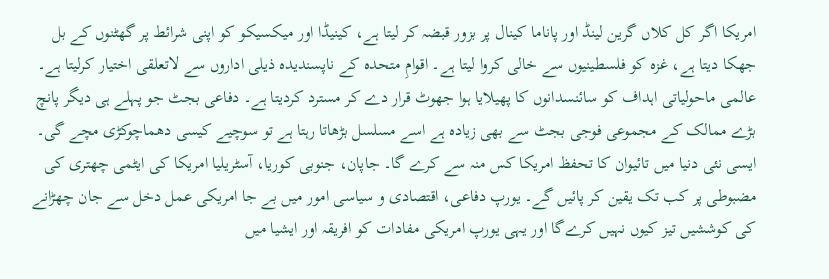امریکا اگر کل کلاں گرین لینڈ اور پاناما کینال پر بزور قبضہ کر لیتا ہے، کینیڈا اور میکسیکو کو اپنی شرائط پر گھٹنوں کے بل جھکا دیتا ہے، غزہ کو فلسطینیوں سے خالی کروا لیتا ہے۔ اقوامِ متحدہ کے ناپسندیدہ ذیلی اداروں سے لاتعلقی اختیار کرلیتا ہے۔ عالمی ماحولیاتی اہداف کو سائنسدانوں کا پھیلایا ہوا جھوٹ قرار دے کر مسترد کردیتا ہے۔ دفاعی بجٹ جو پہلے ہی دیگر پانچ بڑے ممالک کے مجموعی فوجی بجٹ سے بھی زیادہ ہے اسے مسلسل بڑھاتا رہتا ہے تو سوچیے کیسی دھماچوکڑی مچے گی۔
ایسی نئی دنیا میں تائیوان کا تحفظ امریکا کس منہ سے کرے گا۔ جاپان، جنوبی کوریا، آسٹریلیا امریکا کی ایٹمی چھتری کی مضبوطی پر کب تک یقین کر پائیں گے۔ یورپ دفاعی، اقتصادی و سیاسی امور میں بے جا امریکی عمل دخل سے جان چھڑانے کی کوششیں تیز کیوں نہیں کرےگا اور یہی یورپ امریکی مفادات کو افریقہ اور ایشیا میں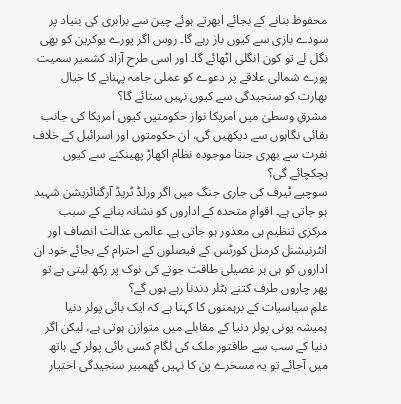محفوظ بنانے کے بجائے ابھرتے ہوئے چین سے برابری کی بنیاد پر سودے بازی سے کیوں باز رہے گا۔ روس اگر پورے یوکرین کو بھی نگل لے تو کون انگلی اٹھائے گا۔ اور اسی طرح آزاد کشمیر سمیت پورے شمالی علاقے پر دعوے کو عملی جامہ پہنانے کا خیال بھارت کو سنجیدگی سے کیوں نہیں ستائے گا؟
مشرقِ وسطیٰ میں امریکا نواز حکومتیں کیوں امریکا کی جانب بقائی نگاہوں سے دیکھیں گی، ان حکومتوں اور اسرائیل کے خلاف نفرت سے بھری جنتا موجودہ نظام اکھاڑ پھینکنے سے کیوں ہچکچائے گی؟
سوچیے ٹیرف کی جاری جنگ میں اگر ورلڈ ٹریڈ آرگنائزیشن شہید ہو جاتی ہے۔ اقوامِ متحدہ کے اداروں کو نشانہ بنانے کے سبب مرکزی تنظیم ہی معذور ہو جاتی ہے۔ عالمی عدالت انصاف اور انٹرنیشنل کرمنل کورٹس کے فیصلوں کے احترام کے بجائے خود ان اداروں کو ہی ہر غصیلی طاقت جوتے کی نوک پر رکھ لیتی ہے تو پھر چاروں طرف کتنے ہٹلر دندنا رہے ہوں گے؟
علمِ سیاسیات کے برہمنوں کا کہنا ہے کہ ایک بائی پولر دنیا ہمیشہ یونی پولر دنیا کے مقابلے میں متوازن ہوتی ہے، لیکن اگر دنیا کے سب سے طاقتور ملک کی لگام کسی بائی پولر کے ہاتھ میں آجائے تو یہ مسخرے پن کا نہیں گھمبیر سنجیدگی اختیار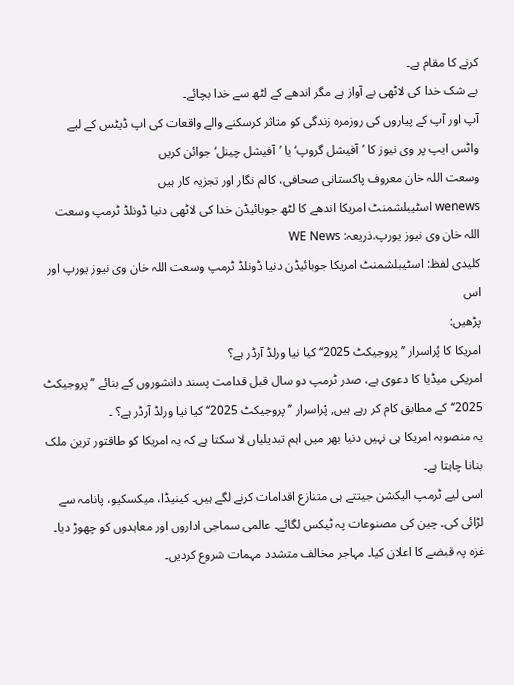کرنے کا مقام ہے۔
بے شک خدا کی لاٹھی بے آواز ہے مگر اندھے کے لٹھ سے خدا بچائے۔
آپ اور آپ کے پیاروں کی روزمرہ زندگی کو متاثر کرسکنے والے واقعات کی اپ ڈیٹس کے لیے واٹس ایپ پر وی نیوز کا ’آفیشل گروپ‘ یا ’آفیشل چینل‘ جوائن کریں
وسعت اللہ خان معروف پاکستانی صحافی، کالم نگار اور تجزیہ کار ہیں
wenews اسٹیبلشمنٹ امریکا اندھے کا لٹھ جوبائیڈن خدا کی لاٹھی دنیا ڈونلڈ ٹرمپ وسعت اللہ خان وی نیوز یورپ.ذریعہ: WE News
کلیدی لفظ: اسٹیبلشمنٹ امریکا جوبائیڈن دنیا ڈونلڈ ٹرمپ وسعت اللہ خان وی نیوز یورپ اور اس
پڑھیں:
امریکا کا پُراسرار ’’پروجیکٹ 2025‘‘ کیا نیا ورلڈ آرڈر ہے؟
امریکی میڈیا کا دعوی ہے، صدر ٹرمپ دو سال قبل قدامت پسند دانشوروں کے بنائے ’’پروجیکٹ 2025‘‘کے مطابق کام کر رہے ہیں, پْراسرار ’’پروجیکٹ 2025‘‘ کیا نیا ورلڈ آرڈر ہے؟ ۔
یہ منصوبہ امریکا ہی نہیں دنیا بھر میں اہم تبدیلیاں لا سکتا ہے کہ یہ امریکا کو طاقتور ترین ملک بنانا چاہتا ہے۔
اسی لیے ٹرمپ الیکشن جیتتے ہی متنازع اقدامات کرنے لگے ہیں۔ کینیڈا، میکسکیو، پانامہ سے لڑائی کی۔ چین کی مصنوعات پہ ٹیکس لگائے۔ عالمی سماجی اداروں اور معاہدوں کو چھوڑ دیا۔ غزہ پہ قبضے کا اعلان کیا۔ مہاجر مخالف متشدد مہمات شروع کردیں۔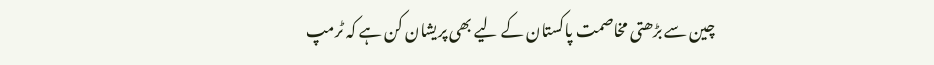چین سے بڑھتی مخاصمت پاکستان کے لیے بھی پریشان کن ہے کہ ٹرمپ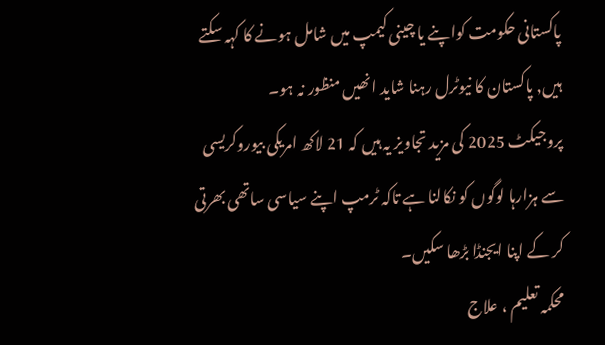پاکستانی حکومت کواپنے یا چینی کیمپ میں شامل ہونے کا کہہ سکتے ہیں, پاکستان کا نیوٹرل رہنا شاید انھیں منظور نہ ہو۔
پروجیکٹ 2025 کی مزید تجاویز یہ ہیں کہ 21 لاکھ امریکی بیوروکریسی سے ہزارہا لوگوں کو نکالنا ہے تاکہ ٹرمپ اپنے سیاسی ساتھی بھرتی کر کے اپنا ایجنڈا بڑھا سکیں۔
محکمہ تعلیم ، علاج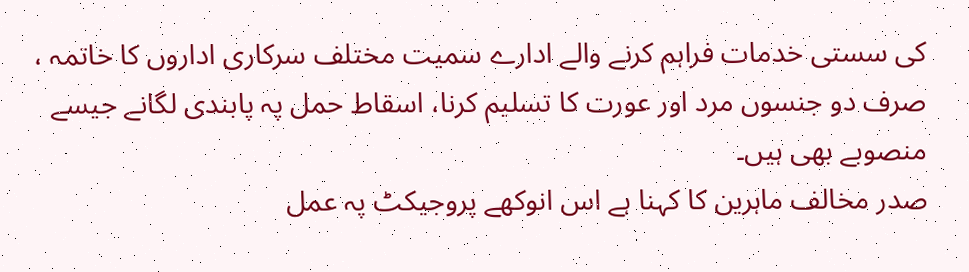کی سستی خدمات فراہم کرنے والے ادارے سمیت مختلف سرکاری اداروں کا خاتمہ ، صرف دو جنسوں مرد اور عورت کا تسلیم کرنا، اسقاط حمل پہ پابندی لگانے جیسے منصوبے بھی ہیں۔
صدر مخالف ماہرین کا کہنا ہے اس انوکھے پروجیکٹ پہ عمل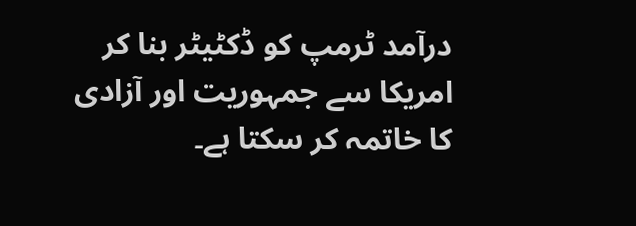درآمد ٹرمپ کو ڈکٹیٹر بنا کر امریکا سے جمہوریت اور آزادی کا خاتمہ کر سکتا ہے۔